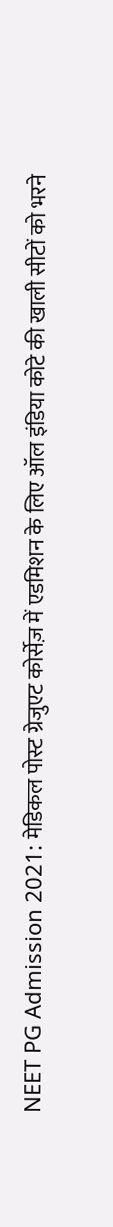NEET PG Admission 2021: मेडिकल पोस्ट ग्रेजुएट कोर्सेज़ में एडमिशन के लिए ऑल इंडिया कोटे की खाली सीटों को भरने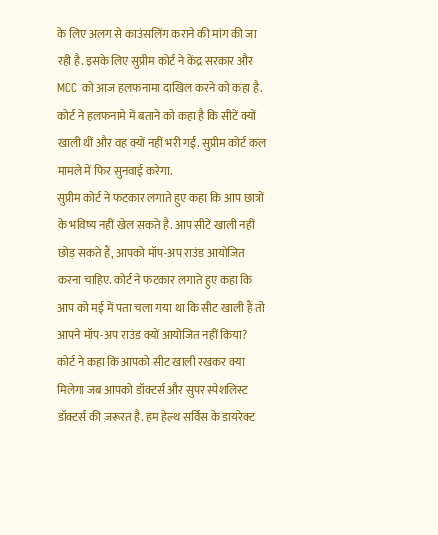के लिए अलग से काउंसलिंग कराने की मांग की जा रही है. इसके लिए सुप्रीम कोर्ट ने केंद्र सरकार और MCC को आज हलफनामा दाखिल करने को कहा है. कोर्ट ने हलफनामे में बताने को कहा है कि सीटें क्यों खाली थीं और वह क्यों नहीं भरी गईं. सुप्रीम कोर्ट कल मामले में फिर सुनवाई करेगा.
सुप्रीम कोर्ट ने फटकार लगाते हुए कहा कि आप छात्रों के भविष्य नहीं खेल सकते है. आप सीटें खाली नहीं छोड़ सकते हैं, आपको मॉप-अप राउंड आयोजित करना चाहिए. कोर्ट ने फटकार लगाते हुए कहा कि आप को मई में पता चला गया था कि सीट खाली हैं तो आपने मॉप-अप राउंड क्यों आयोजित नहीं किया?
कोर्ट ने कहा कि आपको सीट खाली रखकर क्या मिलेगा जब आपको डॉक्टर्स और सुपर स्पेशलिस्ट डॉक्टर्स की ज़रूरत है. हम हेल्थ सर्विस के डायरेक्ट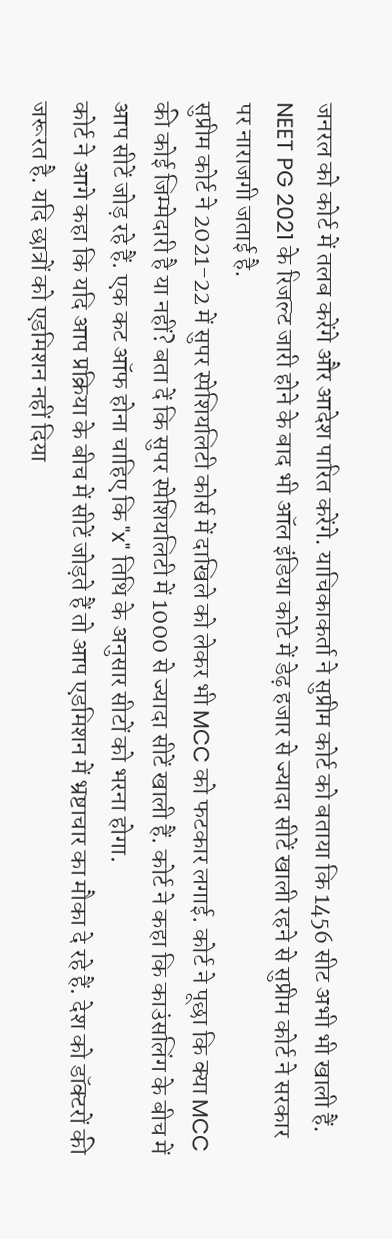जनरल को कोर्ट में तलब करेंगे और आदेश पारित करेंगे. याचिकाकर्ता ने सुप्रीम कोर्ट को बताया कि 1456 सीट अभी भी खाली हैं. NEET PG 2021 के रिजल्ट जारी होने के बाद भी ऑल इंडिया कोटे में डेढ़ हजार से ज्यादा सीटें खाली रहने से सुप्रीम कोर्ट ने सरकार पर नाराजगी जताई है.
सुप्रीम कोर्ट ने 2021-22 में सुपर स्पेशियलिटी कोर्स में दाखिले को लेकर भी MCC को फटकार लगाई. कोर्ट ने पूछा कि क्या MCC की कोई जिम्मेदारी है या नहीं? बता दें कि सुपर स्पेशियलिटी में 1000 से ज्यादा सीटें खाली हैं. कोर्ट ने कहा कि काउंसलिंग के बीच में आप सीटें जोड़ रहे हैं. एक कट ऑफ होना चाहिए कि "x" तिथि के अनुसार सीटों को भरना होगा.
कोर्ट ने आगे कहा कि यदि आप प्रक्रिया के बीच में सीटें जोड़ते हैं तो आप एडमिशन में भ्रष्टाचार का मौका दे रहे हैं. देश को डॉक्टरों की जरूरत है. यदि छात्रों को एडमिशन नहीं दिया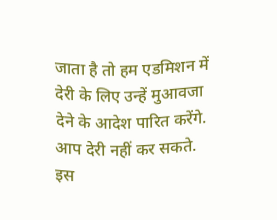जाता है तो हम एडमिशन में देरी के लिए उन्हें मुआवजा देने के आदेश पारित करेंगे. आप देरी नहीं कर सकते. इस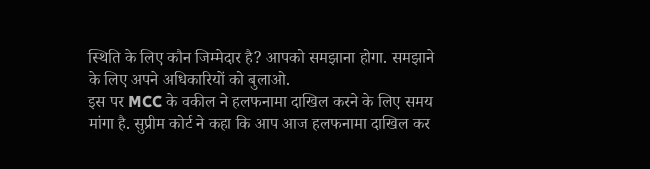स्थिति के लिए कौन जिम्मेदार है? आपको समझाना होगा. समझाने के लिए अपने अधिकारियों को बुलाओ.
इस पर MCC के वकील ने हलफनामा दाखिल करने के लिए समय मांगा है. सुप्रीम कोर्ट ने कहा कि आप आज हलफनामा दाखिल कर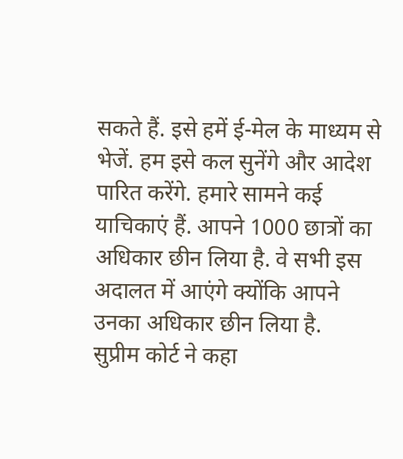सकते हैं. इसे हमें ई-मेल के माध्यम से भेजें. हम इसे कल सुनेंगे और आदेश पारित करेंगे. हमारे सामने कई याचिकाएं हैं. आपने 1000 छात्रों का अधिकार छीन लिया है. वे सभी इस अदालत में आएंगे क्योंकि आपने उनका अधिकार छीन लिया है.
सुप्रीम कोर्ट ने कहा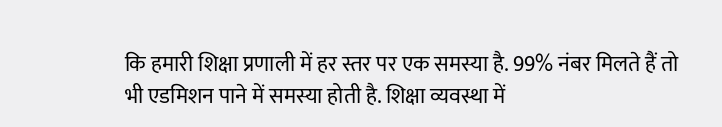कि हमारी शिक्षा प्रणाली में हर स्तर पर एक समस्या है. 99% नंबर मिलते हैं तो भी एडमिशन पाने में समस्या होती है. शिक्षा व्यवस्था में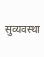सुव्यवस्था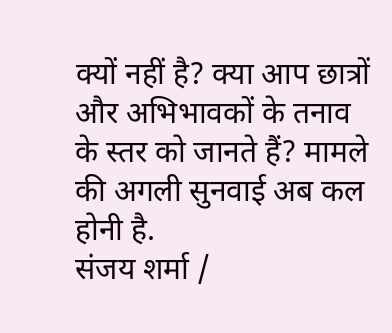क्यों नहीं है? क्या आप छात्रों और अभिभावकों के तनाव के स्तर को जानते हैं? मामले की अगली सुनवाई अब कल होनी है.
संजय शर्मा /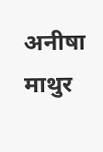अनीषा माथुर